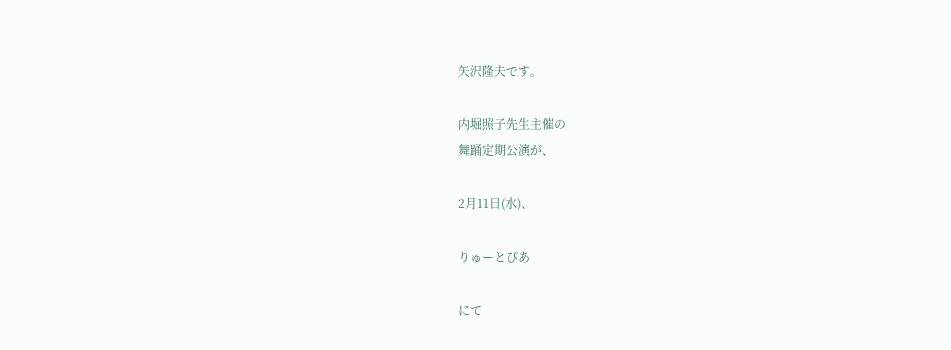矢沢隆夫です。

内堀照子先生主催の
舞踊定期公演が、

2月11日(水)、

りゅーとぴあ

にて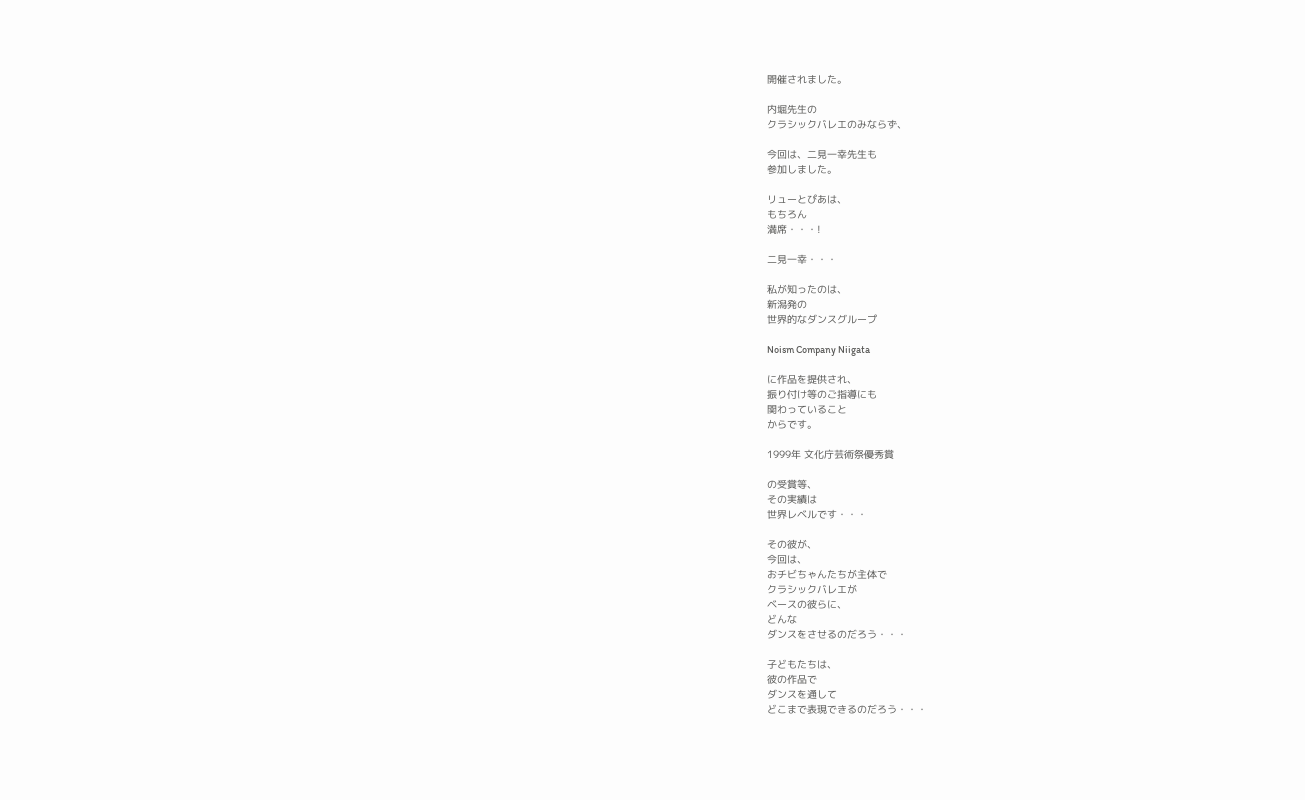開催されました。

内堀先生の
クラシックバレエのみならず、

今回は、二見一幸先生も
参加しました。

リューとぴあは、
もちろん
満席・・・!

二見一幸・・・

私が知ったのは、
新潟発の
世界的なダンスグループ

Noism Company Niigata

に作品を提供され、
振り付け等のご指導にも
関わっていること
からです。

1999年 文化庁芸術祭優秀賞

の受賞等、
その実績は
世界レベルです・・・

その彼が、
今回は、
おチビちゃんたちが主体で
クラシックバレエが
ベースの彼らに、
どんな
ダンスをさせるのだろう・・・

子どもたちは、
彼の作品で
ダンスを通して
どこまで表現できるのだろう・・・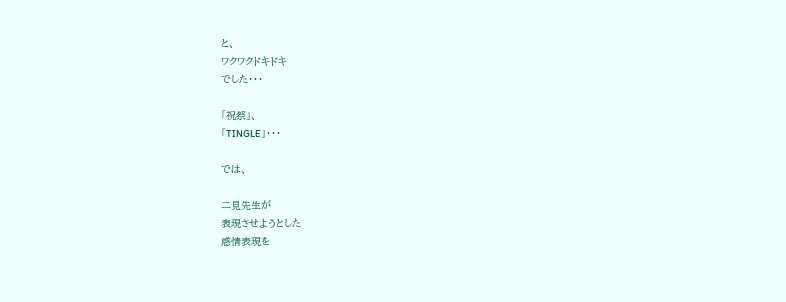と、
ワクワクドキドキ
でした・・・

「祝祭」、
「TINGLE」・・・

では、

二見先生が
表現させようとした
感情表現を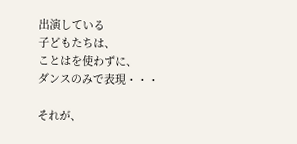出演している
子どもたちは、
ことはを使わずに、
ダンスのみで表現・・・

それが、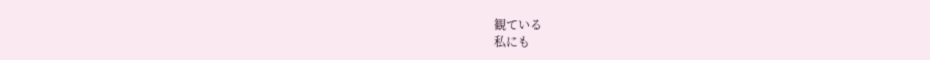観ている
私にも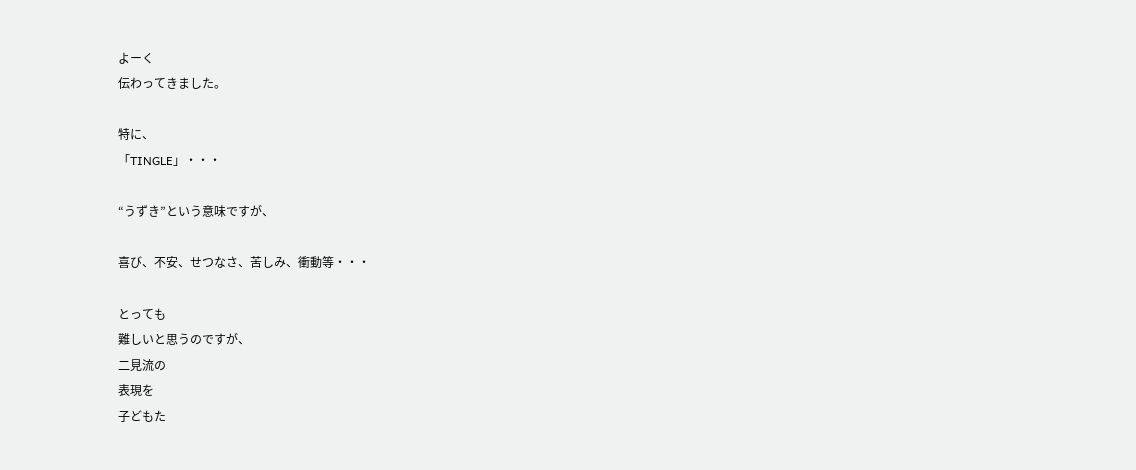よーく
伝わってきました。

特に、
「TINGLE」・・・

“うずき”という意味ですが、

喜び、不安、せつなさ、苦しみ、衝動等・・・

とっても
難しいと思うのですが、
二見流の
表現を
子どもた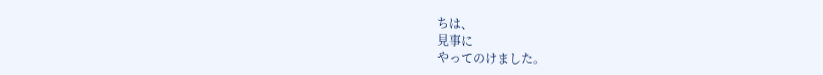ちは、
見事に
やってのけました。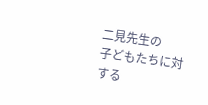二見先生の
子どもたちに対する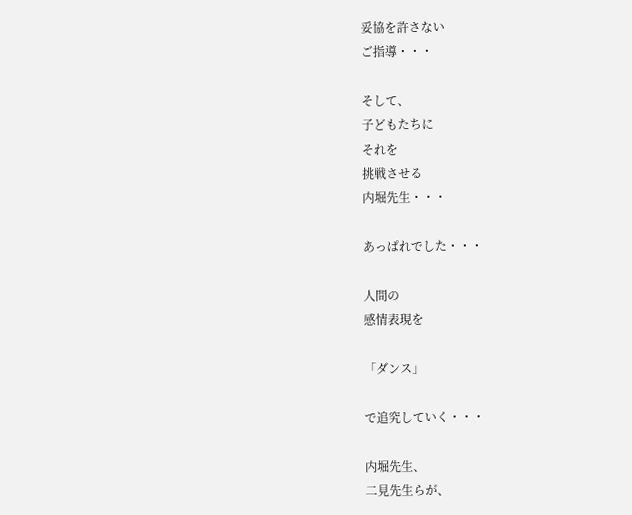妥協を許さない
ご指導・・・

そして、
子どもたちに
それを
挑戦させる
内堀先生・・・

あっぱれでした・・・

人間の
感情表現を

「ダンス」

で追究していく・・・

内堀先生、
二見先生らが、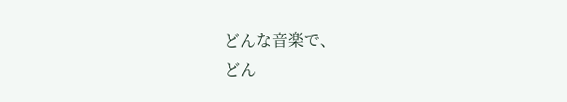どんな音楽で、
どん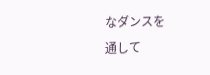なダンスを
通して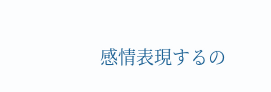感情表現するの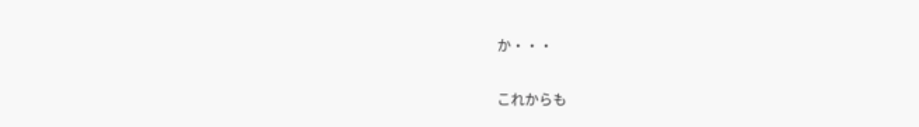か・・・

これからも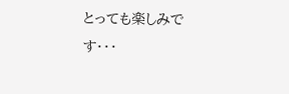とっても楽しみです・・・